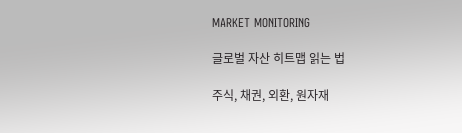MARKET MONITORING

글로벌 자산 히트맵 읽는 법

주식, 채권, 외환, 원자재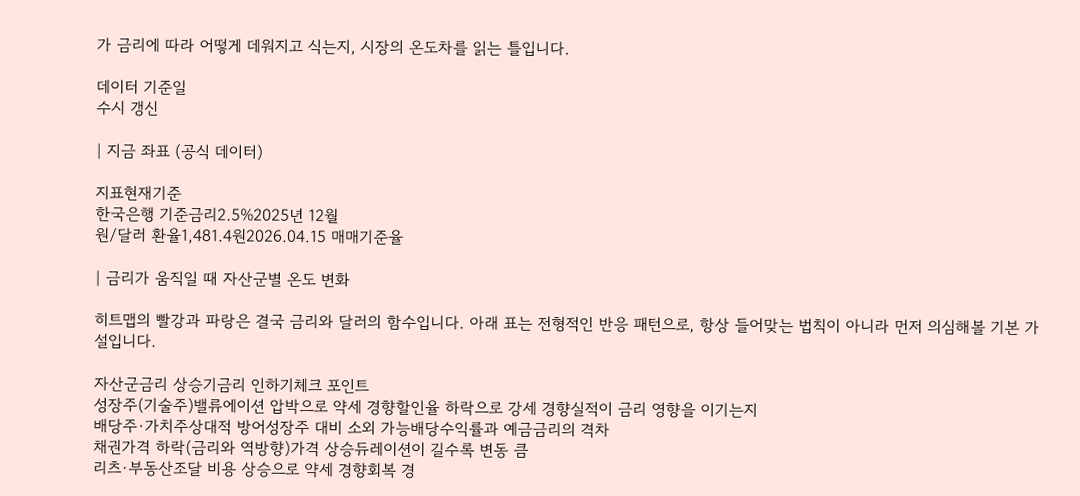가 금리에 따라 어떻게 데워지고 식는지, 시장의 온도차를 읽는 틀입니다.

데이터 기준일
수시 갱신

| 지금 좌표 (공식 데이터)

지표현재기준
한국은행 기준금리2.5%2025년 12월
원/달러 환율1,481.4원2026.04.15 매매기준율

| 금리가 움직일 때 자산군별 온도 변화

히트맵의 빨강과 파랑은 결국 금리와 달러의 함수입니다. 아래 표는 전형적인 반응 패턴으로, 항상 들어맞는 법칙이 아니라 먼저 의심해볼 기본 가설입니다.

자산군금리 상승기금리 인하기체크 포인트
성장주(기술주)밸류에이션 압박으로 약세 경향할인율 하락으로 강세 경향실적이 금리 영향을 이기는지
배당주·가치주상대적 방어성장주 대비 소외 가능배당수익률과 예금금리의 격차
채권가격 하락(금리와 역방향)가격 상승듀레이션이 길수록 변동 큼
리츠·부동산조달 비용 상승으로 약세 경향회복 경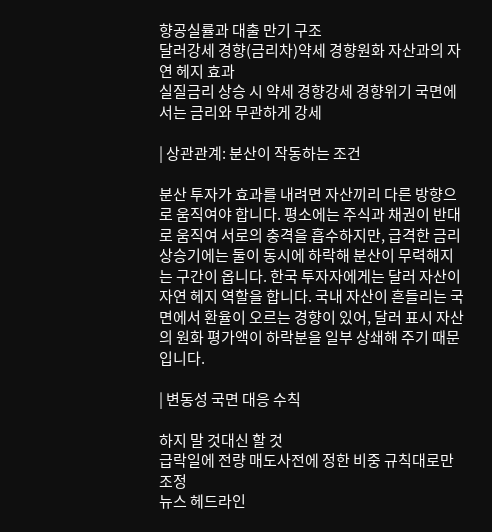향공실률과 대출 만기 구조
달러강세 경향(금리차)약세 경향원화 자산과의 자연 헤지 효과
실질금리 상승 시 약세 경향강세 경향위기 국면에서는 금리와 무관하게 강세

| 상관관계: 분산이 작동하는 조건

분산 투자가 효과를 내려면 자산끼리 다른 방향으로 움직여야 합니다. 평소에는 주식과 채권이 반대로 움직여 서로의 충격을 흡수하지만, 급격한 금리 상승기에는 둘이 동시에 하락해 분산이 무력해지는 구간이 옵니다. 한국 투자자에게는 달러 자산이 자연 헤지 역할을 합니다. 국내 자산이 흔들리는 국면에서 환율이 오르는 경향이 있어, 달러 표시 자산의 원화 평가액이 하락분을 일부 상쇄해 주기 때문입니다.

| 변동성 국면 대응 수칙

하지 말 것대신 할 것
급락일에 전량 매도사전에 정한 비중 규칙대로만 조정
뉴스 헤드라인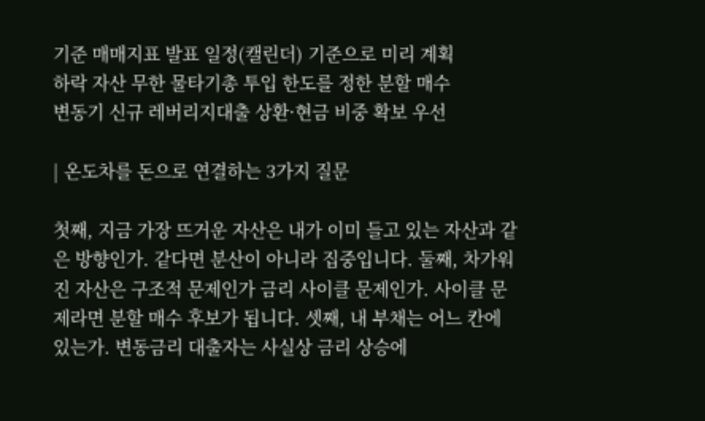기준 매매지표 발표 일정(캘린더) 기준으로 미리 계획
하락 자산 무한 물타기총 투입 한도를 정한 분할 매수
변동기 신규 레버리지대출 상환·현금 비중 확보 우선

| 온도차를 돈으로 연결하는 3가지 질문

첫째, 지금 가장 뜨거운 자산은 내가 이미 들고 있는 자산과 같은 방향인가. 같다면 분산이 아니라 집중입니다. 둘째, 차가워진 자산은 구조적 문제인가 금리 사이클 문제인가. 사이클 문제라면 분할 매수 후보가 됩니다. 셋째, 내 부채는 어느 칸에 있는가. 변동금리 대출자는 사실상 금리 상승에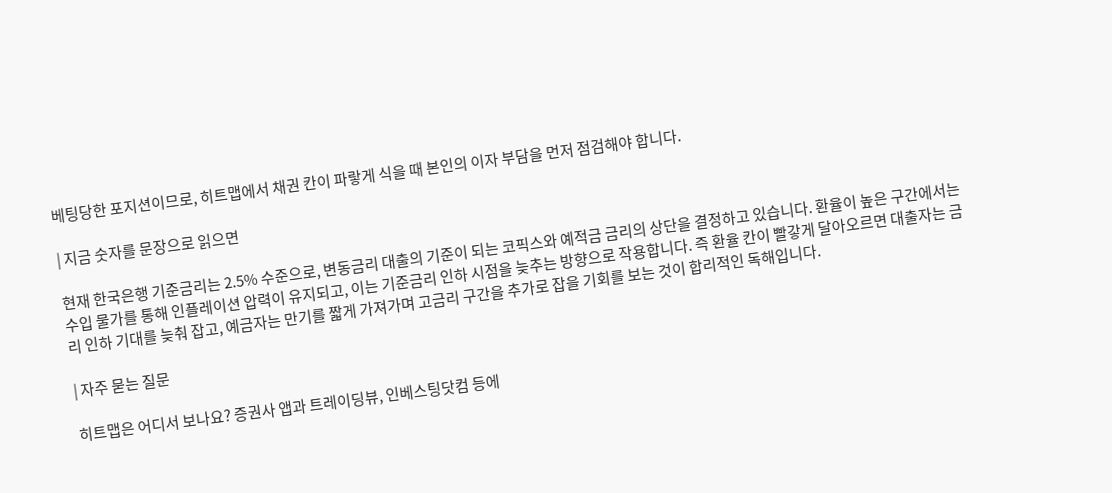베팅당한 포지션이므로, 히트맵에서 채권 칸이 파랗게 식을 때 본인의 이자 부담을 먼저 점검해야 합니다.

| 지금 숫자를 문장으로 읽으면

현재 한국은행 기준금리는 2.5% 수준으로, 변동금리 대출의 기준이 되는 코픽스와 예적금 금리의 상단을 결정하고 있습니다. 환율이 높은 구간에서는 수입 물가를 통해 인플레이션 압력이 유지되고, 이는 기준금리 인하 시점을 늦추는 방향으로 작용합니다. 즉 환율 칸이 빨갛게 달아오르면 대출자는 금리 인하 기대를 늦춰 잡고, 예금자는 만기를 짧게 가져가며 고금리 구간을 추가로 잡을 기회를 보는 것이 합리적인 독해입니다.

| 자주 묻는 질문

히트맵은 어디서 보나요? 증권사 앱과 트레이딩뷰, 인베스팅닷컴 등에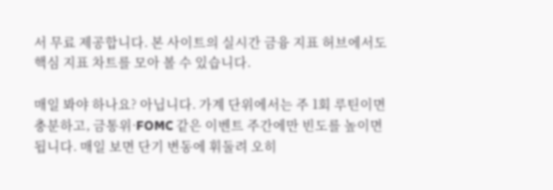서 무료 제공합니다. 본 사이트의 실시간 금융 지표 허브에서도 핵심 지표 차트를 모아 볼 수 있습니다.

매일 봐야 하나요? 아닙니다. 가계 단위에서는 주 1회 루틴이면 충분하고, 금통위·FOMC 같은 이벤트 주간에만 빈도를 높이면 됩니다. 매일 보면 단기 변동에 휘둘려 오히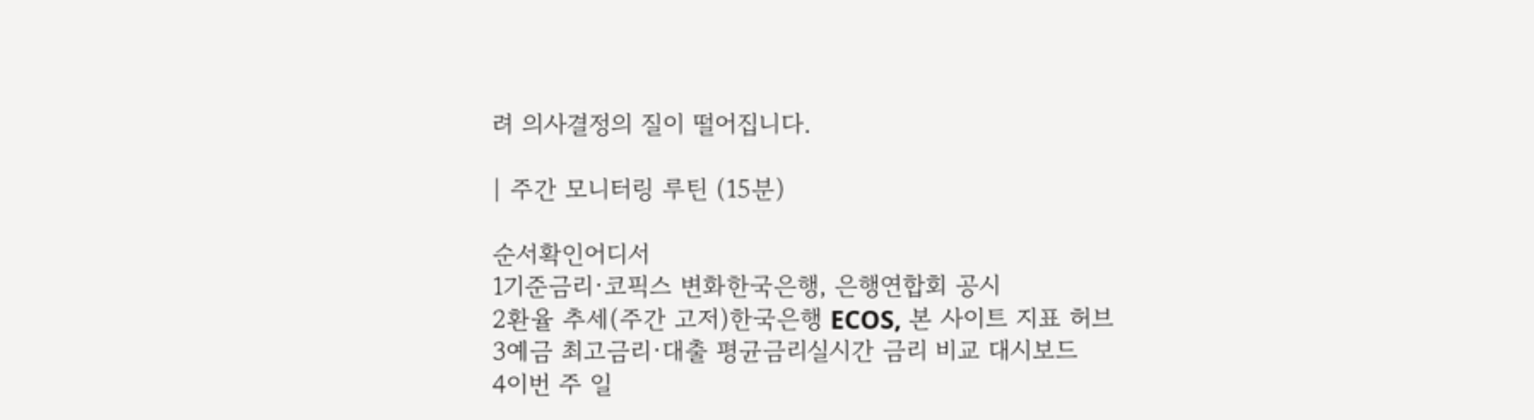려 의사결정의 질이 떨어집니다.

| 주간 모니터링 루틴 (15분)

순서확인어디서
1기준금리·코픽스 변화한국은행, 은행연합회 공시
2환율 추세(주간 고저)한국은행 ECOS, 본 사이트 지표 허브
3예금 최고금리·대출 평균금리실시간 금리 비교 대시보드
4이번 주 일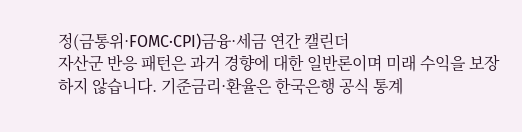정(금통위·FOMC·CPI)금융·세금 연간 캘린더
자산군 반응 패턴은 과거 경향에 대한 일반론이며 미래 수익을 보장하지 않습니다. 기준금리·환율은 한국은행 공식 통계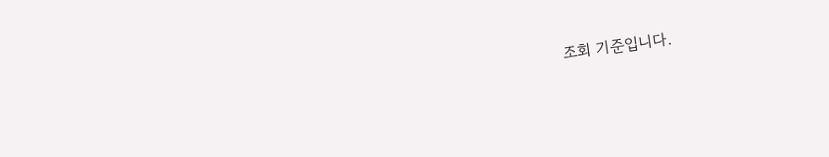조회 기준입니다.